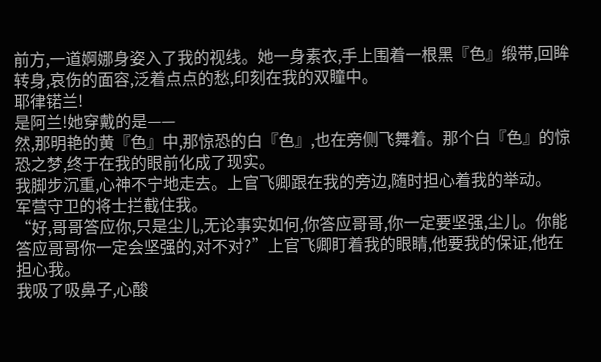前方,一道婀娜身姿入了我的视线。她一身素衣,手上围着一根黑『色』缎带,回眸转身,哀伤的面容,泛着点点的愁,印刻在我的双瞳中。
耶律锘兰!
是阿兰!她穿戴的是——
然,那明艳的黄『色』中,那惊恐的白『色』,也在旁侧飞舞着。那个白『色』的惊恐之梦,终于在我的眼前化成了现实。
我脚步沉重,心神不宁地走去。上官飞卿跟在我的旁边,随时担心着我的举动。
军营守卫的将士拦截住我。
“好,哥哥答应你,只是尘儿,无论事实如何,你答应哥哥,你一定要坚强,尘儿。你能答应哥哥你一定会坚强的,对不对?”上官飞卿盯着我的眼睛,他要我的保证,他在担心我。
我吸了吸鼻子,心酸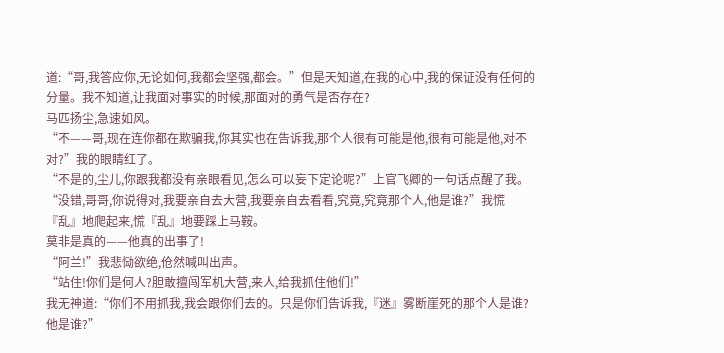道:“哥,我答应你,无论如何,我都会坚强,都会。”但是天知道,在我的心中,我的保证没有任何的分量。我不知道,让我面对事实的时候,那面对的勇气是否存在?
马匹扬尘,急速如风。
“不——哥,现在连你都在欺骗我,你其实也在告诉我,那个人很有可能是他,很有可能是他,对不对?”我的眼睛红了。
“不是的,尘儿,你跟我都没有亲眼看见,怎么可以妄下定论呢?”上官飞卿的一句话点醒了我。
“没错,哥哥,你说得对,我要亲自去大营,我要亲自去看看,究竟,究竟那个人,他是谁?”我慌『乱』地爬起来,慌『乱』地要踩上马鞍。
莫非是真的——他真的出事了!
“阿兰!”我悲恸欲绝,伧然喊叫出声。
“站住!你们是何人?胆敢擅闯军机大营,来人,给我抓住他们!”
我无神道:“你们不用抓我,我会跟你们去的。只是你们告诉我,『迷』雾断崖死的那个人是谁?他是谁?”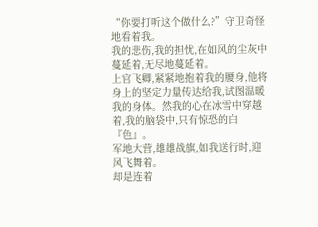“你要打听这个做什么?”守卫奇怪地看着我。
我的悲伤,我的担忧,在如风的尘灰中蔓延着,无尽地蔓延着。
上官飞卿,紧紧地抱着我的腰身,他将身上的坚定力量传达给我,试图温暖我的身体。然我的心在冰雪中穿越着,我的脑袋中,只有惊恐的白『色』。
军地大营,雄雄战旗,如我送行时,迎风飞舞着。
却是连着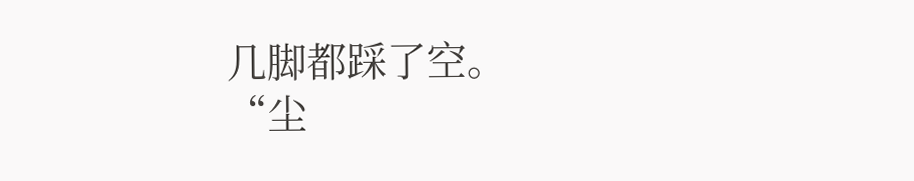几脚都踩了空。
“尘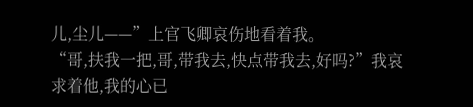儿,尘儿——”上官飞卿哀伤地看着我。
“哥,扶我一把,哥,带我去,快点带我去,好吗?”我哀求着他,我的心已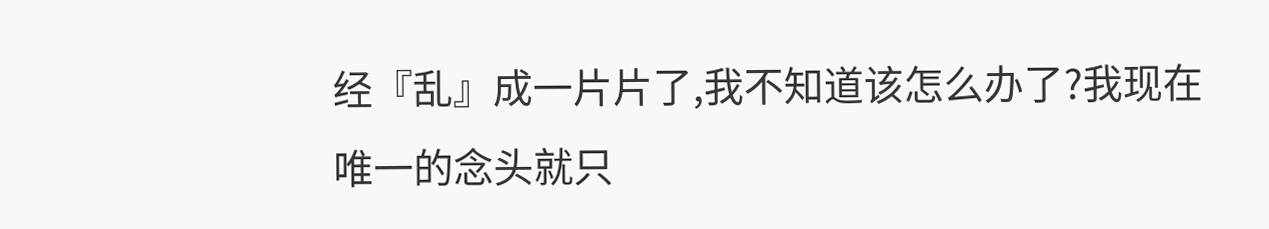经『乱』成一片片了,我不知道该怎么办了?我现在唯一的念头就只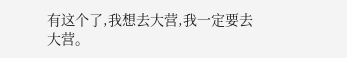有这个了,我想去大营,我一定要去大营。